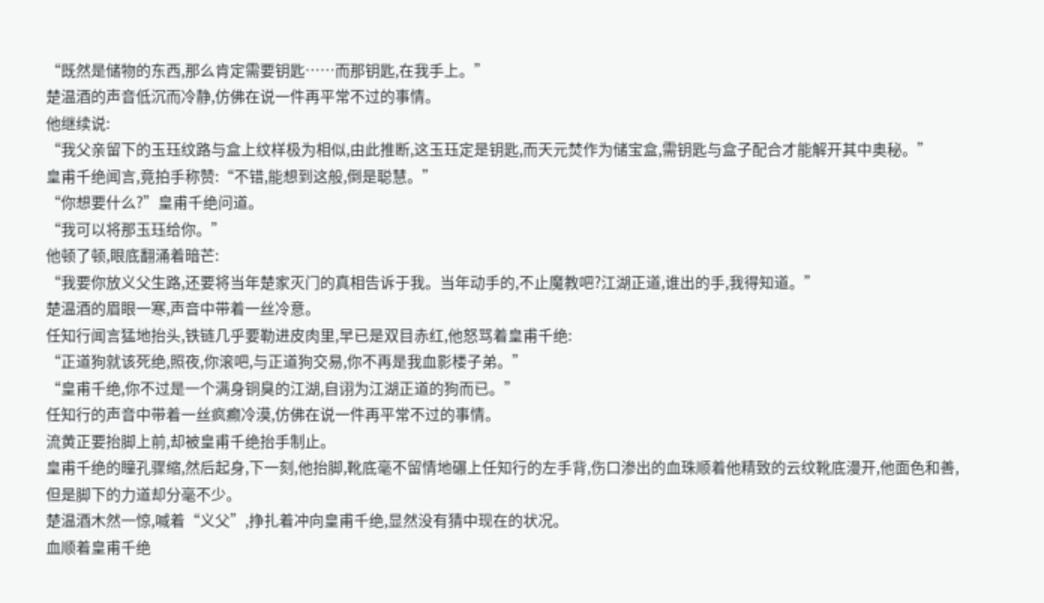“既然是储物的东西,那么肯定需要钥匙……而那钥匙,在我手上。”
楚温酒的声音低沉而冷静,仿佛在说一件再平常不过的事情。
他继续说:
“我父亲留下的玉珏纹路与盒上纹样极为相似,由此推断,这玉珏定是钥匙,而天元焚作为储宝盒,需钥匙与盒子配合才能解开其中奥秘。”
皇甫千绝闻言,竟拍手称赞:“不错,能想到这般,倒是聪慧。”
“你想要什么?”皇甫千绝问道。
“我可以将那玉珏给你。”
他顿了顿,眼底翻涌着暗芒:
“我要你放义父生路,还要将当年楚家灭门的真相告诉于我。当年动手的,不止魔教吧?江湖正道,谁出的手,我得知道。”
楚温酒的眉眼一寒,声音中带着一丝冷意。
任知行闻言猛地抬头,铁链几乎要勒进皮肉里,早已是双目赤红,他怒骂着皇甫千绝:
“正道狗就该死绝,照夜,你滚吧,与正道狗交易,你不再是我血影楼子弟。”
“皇甫千绝,你不过是一个满身铜臭的江湖,自诩为江湖正道的狗而已。”
任知行的声音中带着一丝疯癫冷漠,仿佛在说一件再平常不过的事情。
流黄正要抬脚上前,却被皇甫千绝抬手制止。
皇甫千绝的瞳孔骤缩,然后起身,下一刻,他抬脚,靴底毫不留情地碾上任知行的左手背,伤口渗出的血珠顺着他精致的云纹靴底漫开,他面色和善,但是脚下的力道却分毫不少。
楚温酒木然一惊,喊着“义父”,挣扎着冲向皇甫千绝,显然没有猜中现在的状况。
血顺着皇甫千绝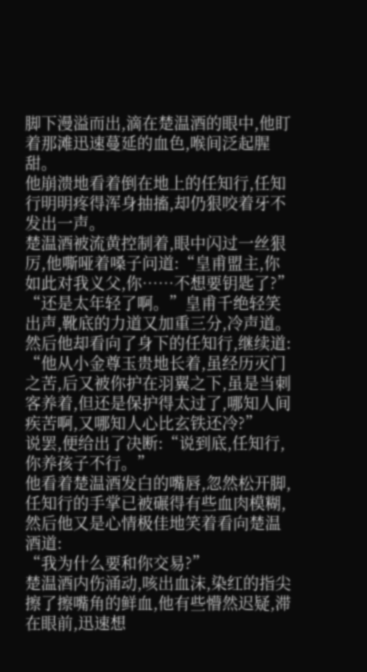脚下漫溢而出,滴在楚温酒的眼中,他盯着那滩迅速蔓延的血色,喉间泛起腥甜。
他崩溃地看着倒在地上的任知行,任知行明明疼得浑身抽搐,却仍狠咬着牙不发出一声。
楚温酒被流黄控制着,眼中闪过一丝狠厉,他嘶哑着嗓子问道:“皇甫盟主,你如此对我义父,你……不想要钥匙了?”
“还是太年轻了啊。”皇甫千绝轻笑出声,靴底的力道又加重三分,冷声道。
然后他却看向了身下的任知行,继续道:
“他从小金尊玉贵地长着,虽经历灭门之苦,后又被你护在羽翼之下,虽是当刺客养着,但还是保护得太过了,哪知人间疾苦啊,又哪知人心比玄铁还冷?”
说罢,便给出了决断:“说到底,任知行,你养孩子不行。”
他看着楚温酒发白的嘴唇,忽然松开脚,任知行的手掌已被碾得有些血肉模糊,然后他又是心情极佳地笑着看向楚温酒道:
“我为什么要和你交易?”
楚温酒内伤涌动,咳出血沫,染红的指尖擦了擦嘴角的鲜血,他有些懵然迟疑,滞在眼前,迅速想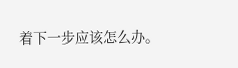着下一步应该怎么办。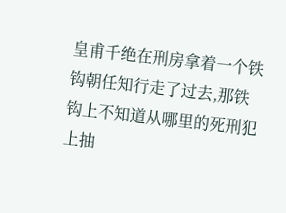皇甫千绝在刑房拿着一个铁钩朝任知行走了过去,那铁钩上不知道从哪里的死刑犯上抽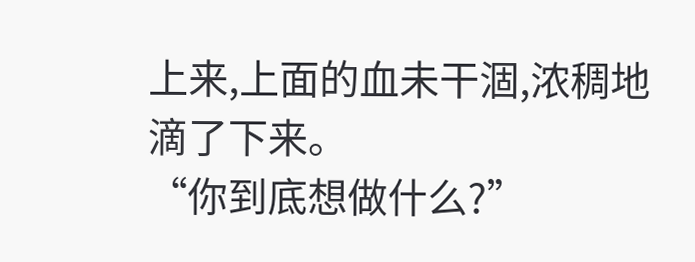上来,上面的血未干涸,浓稠地滴了下来。
“你到底想做什么?”